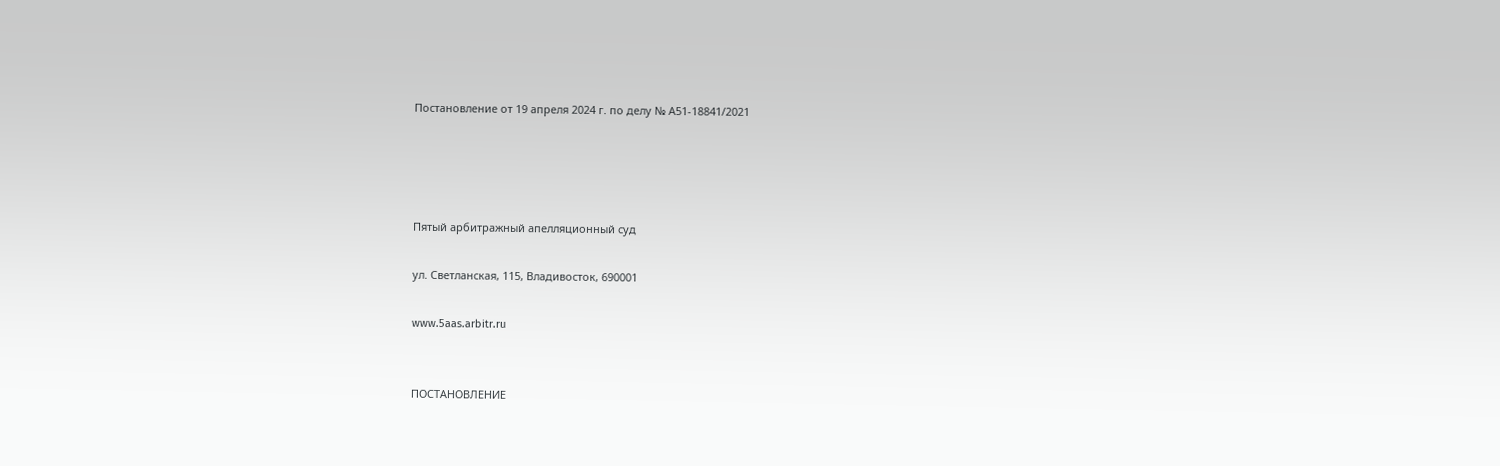Постановление от 19 апреля 2024 г. по делу № А51-18841/2021




Пятый арбитражный апелляционный суд

ул. Светланская, 115, Владивосток, 690001

www.5aas.arbitr.ru


ПОСТАНОВЛЕНИЕ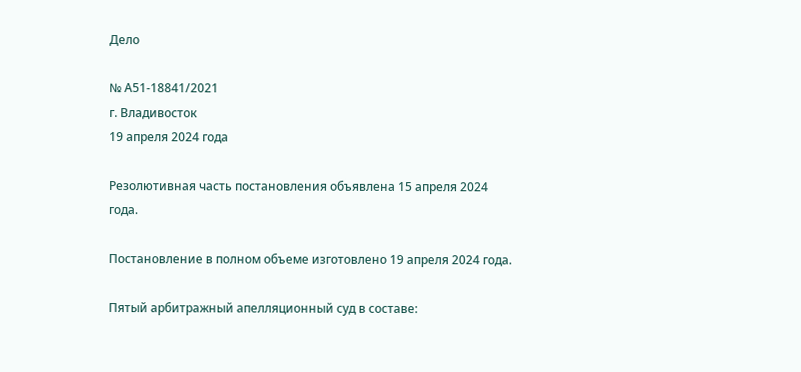Дело

№ А51-18841/2021
г. Владивосток
19 апреля 2024 года

Резолютивная часть постановления объявлена 15 апреля 2024 года.

Постановление в полном объеме изготовлено 19 апреля 2024 года.

Пятый арбитражный апелляционный суд в составе: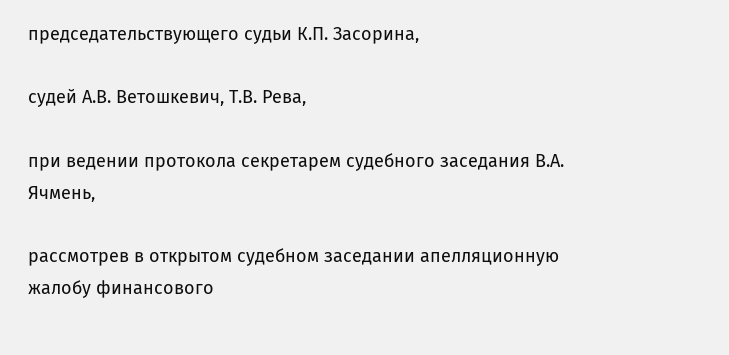председательствующего судьи К.П. Засорина,

судей А.В. Ветошкевич, Т.В. Рева,

при ведении протокола секретарем судебного заседания В.А. Ячмень,

рассмотрев в открытом судебном заседании апелляционную жалобу финансового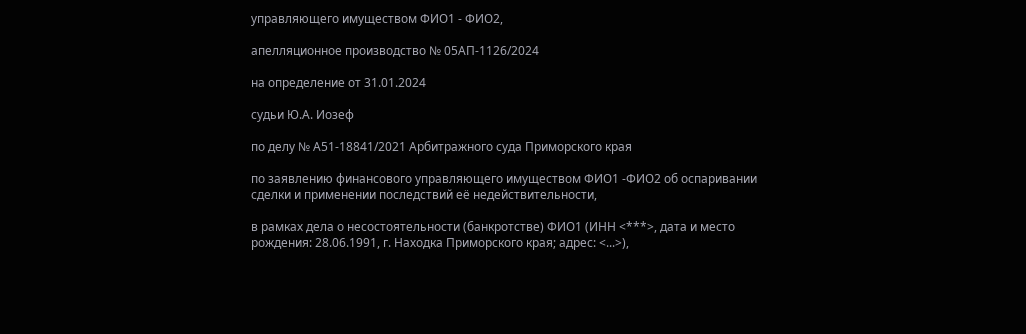управляющего имуществом ФИО1 - ФИО2,

апелляционное производство № 05АП-1126/2024

на определение от 31.01.2024

судьи Ю.А. Иозеф

по делу № А51-18841/2021 Арбитражного суда Приморского края

по заявлению финансового управляющего имуществом ФИО1 -ФИО2 об оспаривании сделки и применении последствий её недействительности,

в рамках дела о несостоятельности (банкротстве) ФИО1 (ИНН <***>, дата и место рождения: 28.06.1991, г. Находка Приморского края; адрес: <...>),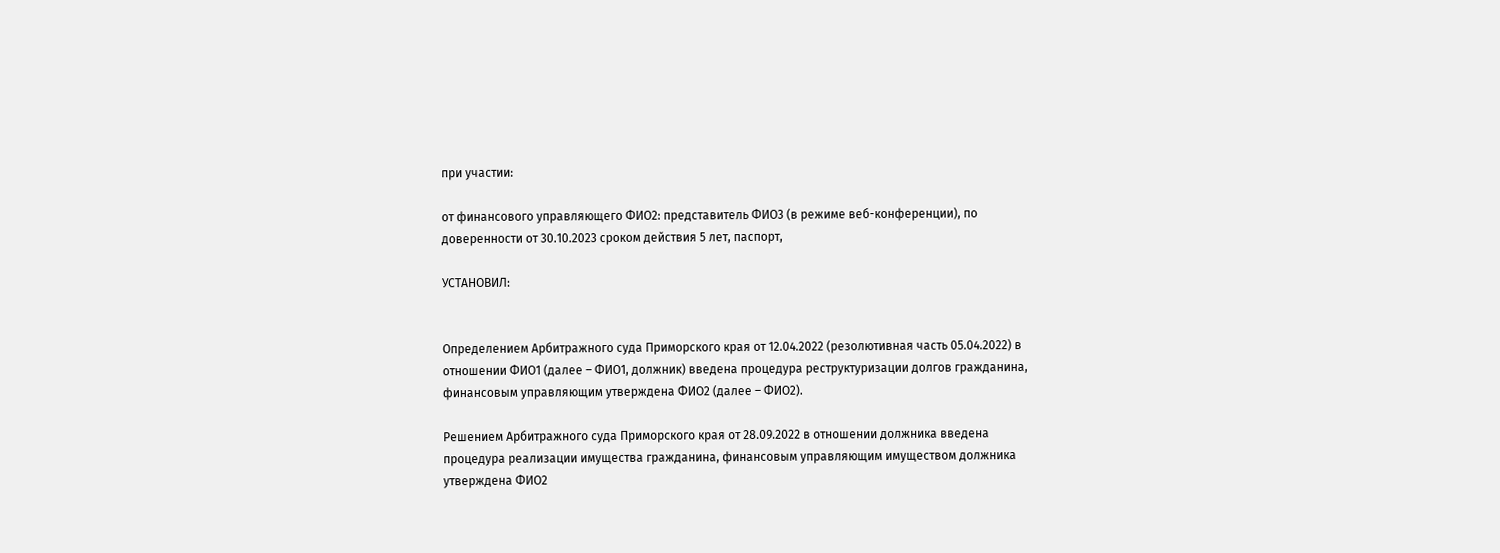при участии:

от финансового управляющего ФИО2: представитель ФИО3 (в режиме веб-конференции), по доверенности от 30.10.2023 сроком действия 5 лет, паспорт,

УСТАНОВИЛ:


Определением Арбитражного суда Приморского края от 12.04.2022 (резолютивная часть 05.04.2022) в отношении ФИО1 (далее – ФИО1, должник) введена процедура реструктуризации долгов гражданина, финансовым управляющим утверждена ФИО2 (далее – ФИО2).

Решением Арбитражного суда Приморского края от 28.09.2022 в отношении должника введена процедура реализации имущества гражданина, финансовым управляющим имуществом должника утверждена ФИО2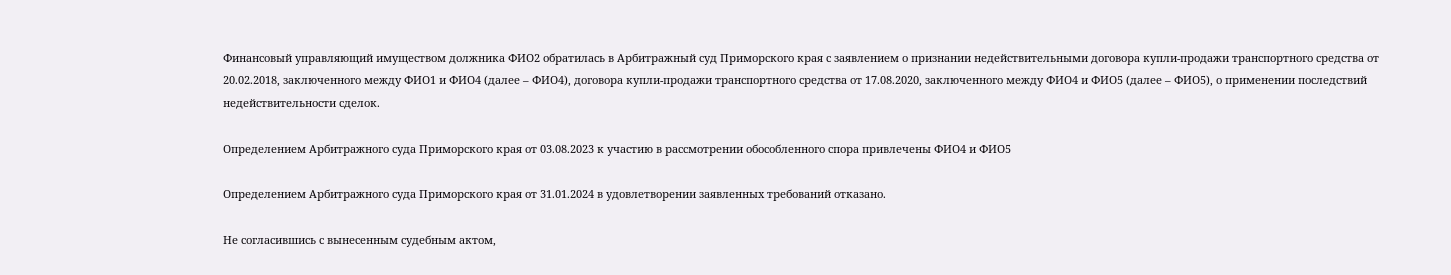Финансовый управляющий имуществом должника ФИО2 обратилась в Арбитражный суд Приморского края с заявлением о признании недействительными договора купли-продажи транспортного средства от 20.02.2018, заключенного между ФИО1 и ФИО4 (далее – ФИО4), договора купли-продажи транспортного средства от 17.08.2020, заключенного между ФИО4 и ФИО5 (далее – ФИО5), о применении последствий недействительности сделок.

Определением Арбитражного суда Приморского края от 03.08.2023 к участию в рассмотрении обособленного спора привлечены ФИО4 и ФИО5

Определением Арбитражного суда Приморского края от 31.01.2024 в удовлетворении заявленных требований отказано.

Не согласившись с вынесенным судебным актом,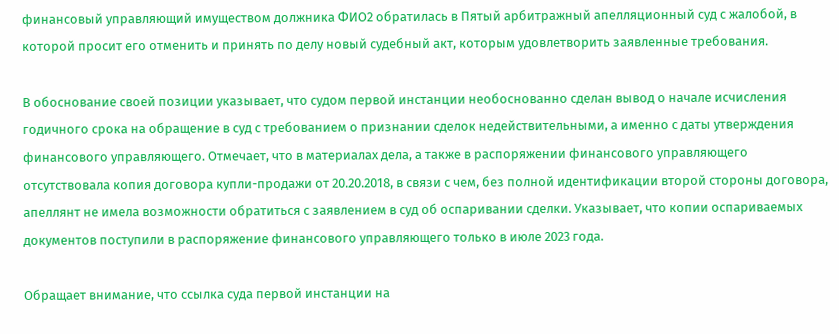финансовый управляющий имуществом должника ФИО2 обратилась в Пятый арбитражный апелляционный суд с жалобой, в которой просит его отменить и принять по делу новый судебный акт, которым удовлетворить заявленные требования.

В обоснование своей позиции указывает, что судом первой инстанции необоснованно сделан вывод о начале исчисления годичного срока на обращение в суд с требованием о признании сделок недействительными, а именно с даты утверждения финансового управляющего. Отмечает, что в материалах дела, а также в распоряжении финансового управляющего отсутствовала копия договора купли-продажи от 20.20.2018, в связи с чем, без полной идентификации второй стороны договора, апеллянт не имела возможности обратиться с заявлением в суд об оспаривании сделки. Указывает, что копии оспариваемых документов поступили в распоряжение финансового управляющего только в июле 2023 года.

Обращает внимание, что ссылка суда первой инстанции на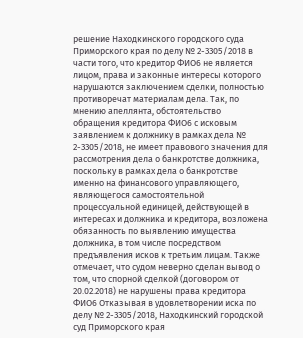решение Находкинского городского суда Приморского края по делу № 2-3305/2018 в части того, что кредитор ФИО6 не является лицом, права и законные интересы которого нарушаются заключением сделки, полностью противоречат материалам дела. Так, по мнению апеллянта, обстоятельство обращения кредитора ФИО6 с исковым заявлением к должнику в рамках дела № 2-3305/2018, не имеет правового значения для рассмотрения дела о банкротстве должника, поскольку в рамках дела о банкротстве именно на финансового управляющего, являющегося самостоятельной процессуальной единицей, действующей в интересах и должника и кредитора, возложена обязанность по выявлению имущества должника, в том числе посредством предъявления исков к третьим лицам. Также отмечает, что судом неверно сделан вывод о том, что спорной сделкой (договором от 20.02.2018) не нарушены права кредитора ФИО6 Отказывая в удовлетворении иска по делу № 2-3305/2018, Находкинский городской суд Приморского края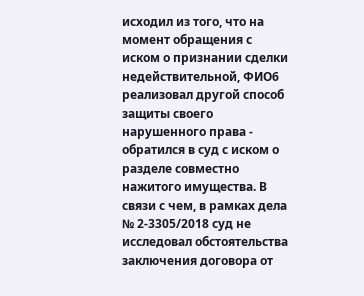исходил из того, что на момент обращения с иском о признании сделки недействительной, ФИО6 реализовал другой способ защиты своего нарушенного права - обратился в суд с иском о разделе совместно нажитого имущества. В связи с чем, в рамках дела № 2-3305/2018 суд не исследовал обстоятельства заключения договора от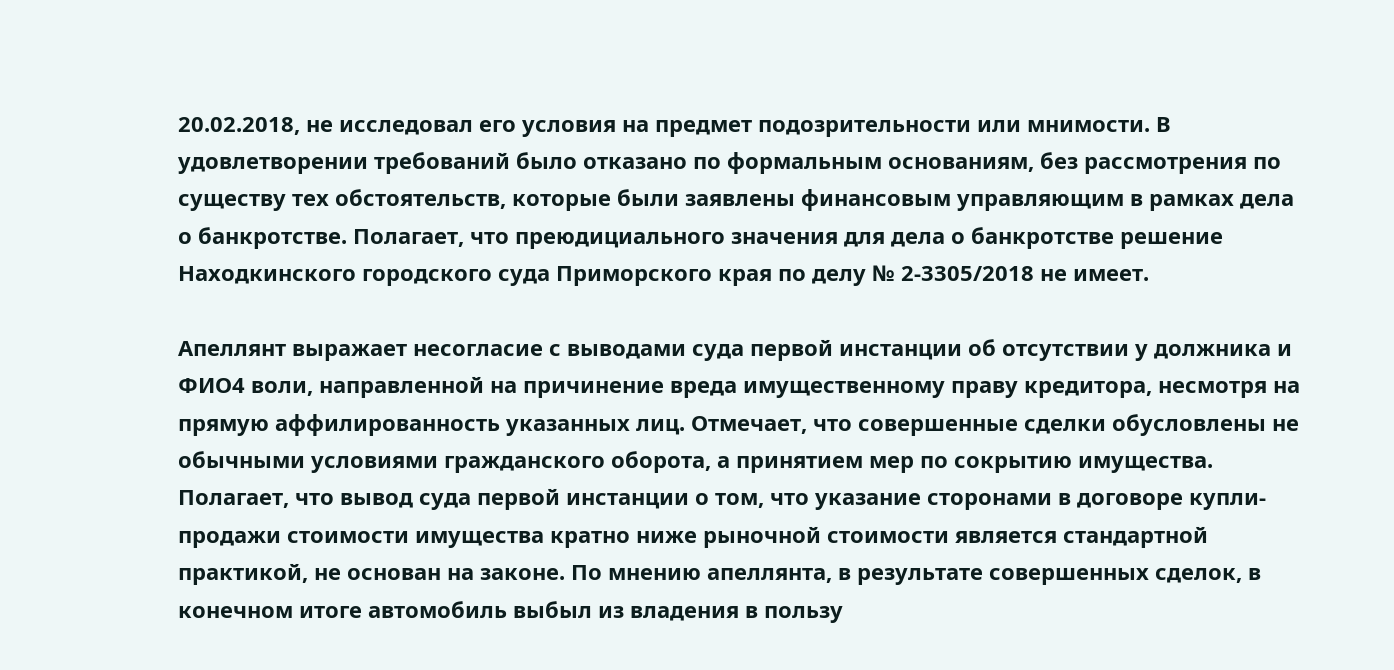20.02.2018, не исследовал его условия на предмет подозрительности или мнимости. В удовлетворении требований было отказано по формальным основаниям, без рассмотрения по существу тех обстоятельств, которые были заявлены финансовым управляющим в рамках дела о банкротстве. Полагает, что преюдициального значения для дела о банкротстве решение Находкинского городского суда Приморского края по делу № 2-3305/2018 не имеет.

Апеллянт выражает несогласие с выводами суда первой инстанции об отсутствии у должника и ФИО4 воли, направленной на причинение вреда имущественному праву кредитора, несмотря на прямую аффилированность указанных лиц. Отмечает, что совершенные сделки обусловлены не обычными условиями гражданского оборота, а принятием мер по сокрытию имущества. Полагает, что вывод суда первой инстанции о том, что указание сторонами в договоре купли-продажи стоимости имущества кратно ниже рыночной стоимости является стандартной практикой, не основан на законе. По мнению апеллянта, в результате совершенных сделок, в конечном итоге автомобиль выбыл из владения в пользу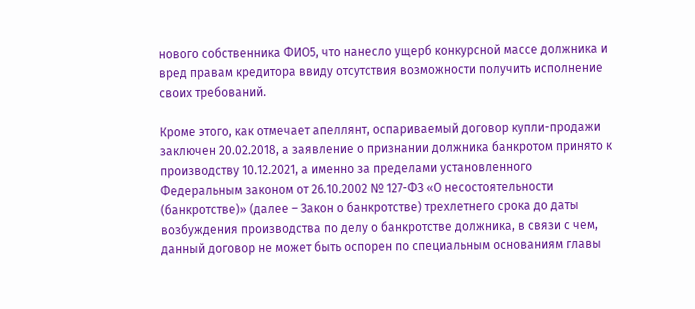нового собственника ФИО5, что нанесло ущерб конкурсной массе должника и вред правам кредитора ввиду отсутствия возможности получить исполнение своих требований.

Кроме этого, как отмечает апеллянт, оспариваемый договор купли-продажи заключен 20.02.2018, а заявление о признании должника банкротом принято к производству 10.12.2021, а именно за пределами установленного Федеральным законом от 26.10.2002 № 127-ФЗ «О несостоятельности (банкротстве)» (далее – Закон о банкротстве) трехлетнего срока до даты возбуждения производства по делу о банкротстве должника, в связи с чем, данный договор не может быть оспорен по специальным основаниям главы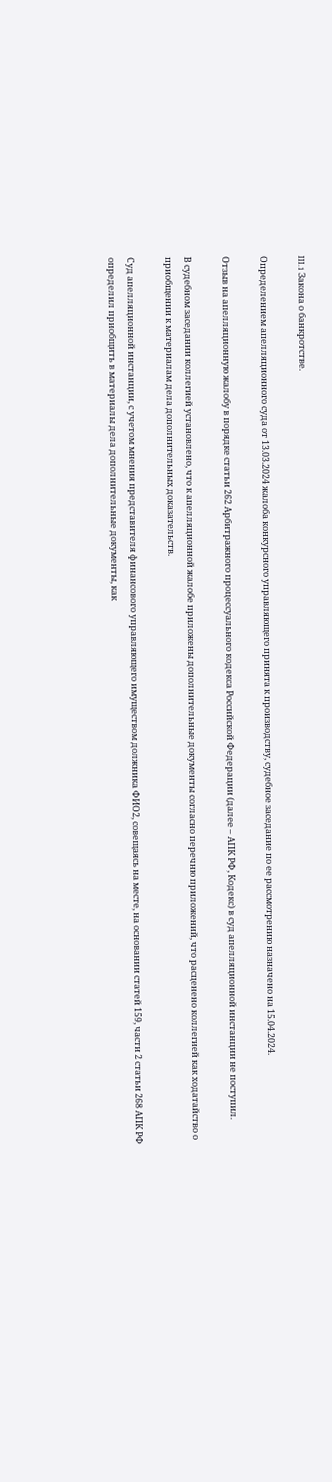III.1 Закона о банкротстве.

Определением апелляционного суда от 13.03.2024 жалоба конкурсного управляющего принята к производству, судебное заседание по ее рассмотрению назначено на 15.04.2024.

Отзыв на апелляционную жалобу в порядке статьи 262 Арбитражного процессуального кодекса Российской Федерации (далее – АПК РФ, Кодекс) в суд апелляционной инстанции не поступил.

В судебном заседании коллегией установлено, что к апелляционной жалобе приложены дополнительные документы согласно перечню приложений, что расценено коллегией как ходатайство о приобщении к материалам дела дополнительных доказательств.

Суд апелляционной инстанции, с учетом мнения представителя финансового управляющего имуществом должника ФИО2, совещаясь на месте, на основании статей 159, части 2 статьи 268 АПК РФ определил приобщить в материалы дела дополнительные документы, как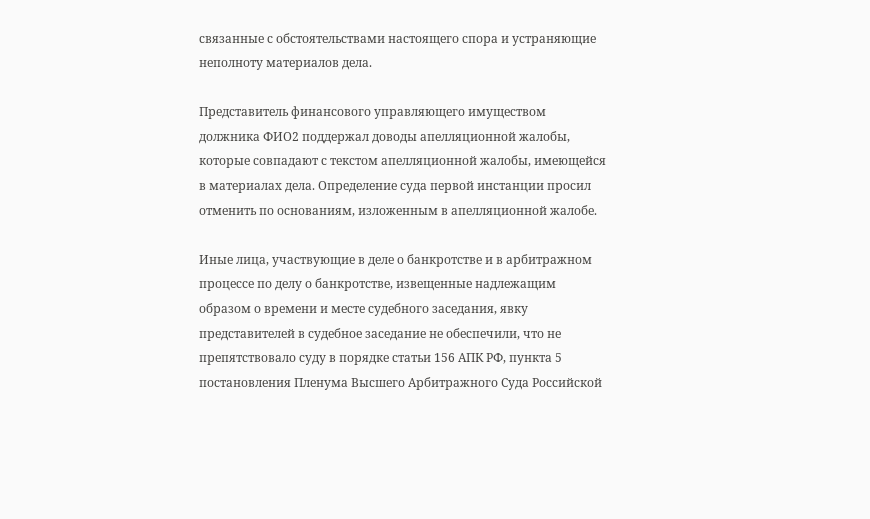связанные с обстоятельствами настоящего спора и устраняющие неполноту материалов дела.

Представитель финансового управляющего имуществом должника ФИО2 поддержал доводы апелляционной жалобы, которые совпадают с текстом апелляционной жалобы, имеющейся в материалах дела. Определение суда первой инстанции просил отменить по основаниям, изложенным в апелляционной жалобе.

Иные лица, участвующие в деле о банкротстве и в арбитражном процессе по делу о банкротстве, извещенные надлежащим образом о времени и месте судебного заседания, явку представителей в судебное заседание не обеспечили, что не препятствовало суду в порядке статьи 156 АПК РФ, пункта 5 постановления Пленума Высшего Арбитражного Суда Российской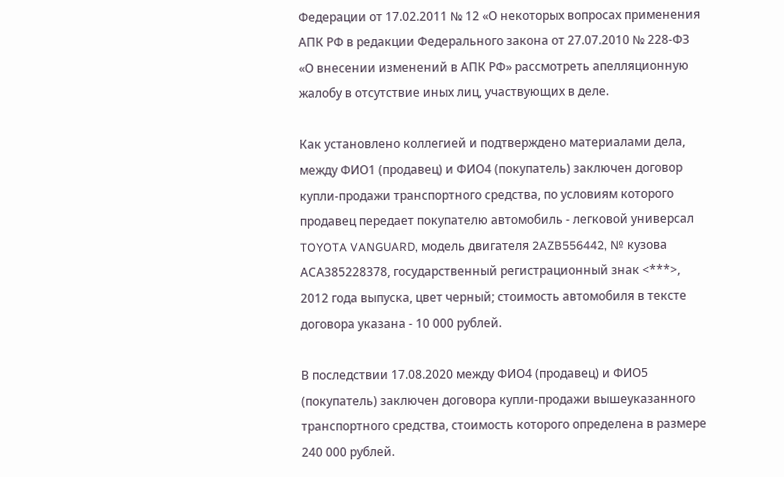Федерации от 17.02.2011 № 12 «О некоторых вопросах применения АПК РФ в редакции Федерального закона от 27.07.2010 № 228-ФЗ «О внесении изменений в АПК РФ» рассмотреть апелляционную жалобу в отсутствие иных лиц, участвующих в деле.

Как установлено коллегией и подтверждено материалами дела, между ФИО1 (продавец) и ФИО4 (покупатель) заключен договор купли-продажи транспортного средства, по условиям которого продавец передает покупателю автомобиль - легковой универсал TOYOTA VANGUARD, модель двигателя 2AZB556442, № кузова АСА385228378, государственный регистрационный знак <***>, 2012 года выпуска, цвет черный; стоимость автомобиля в тексте договора указана - 10 000 рублей.

В последствии 17.08.2020 между ФИО4 (продавец) и ФИО5 (покупатель) заключен договора купли-продажи вышеуказанного транспортного средства, стоимость которого определена в размере 240 000 рублей.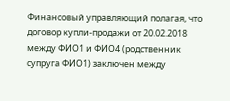Финансовый управляющий полагая, что договор купли-продажи от 20.02.2018 между ФИО1 и ФИО4 (родственник супруга ФИО1) заключен между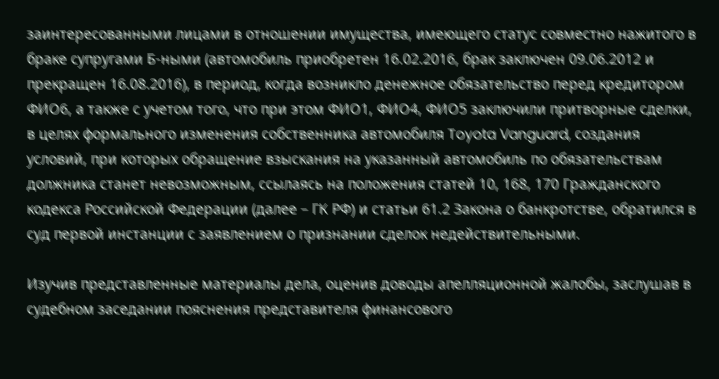заинтересованными лицами в отношении имущества, имеющего статус совместно нажитого в браке супругами Б-ными (автомобиль приобретен 16.02.2016, брак заключен 09.06.2012 и прекращен 16.08.2016), в период, когда возникло денежное обязательство перед кредитором ФИО6, а также с учетом того, что при этом ФИО1, ФИО4, ФИО5 заключили притворные сделки, в целях формального изменения собственника автомобиля Toyota Vanguard, создания условий, при которых обращение взыскания на указанный автомобиль по обязательствам должника станет невозможным, ссылаясь на положения статей 10, 168, 170 Гражданского кодекса Российской Федерации (далее – ГК РФ) и статьи 61.2 Закона о банкротстве, обратился в суд первой инстанции с заявлением о признании сделок недействительными.

Изучив представленные материалы дела, оценив доводы апелляционной жалобы, заслушав в судебном заседании пояснения представителя финансового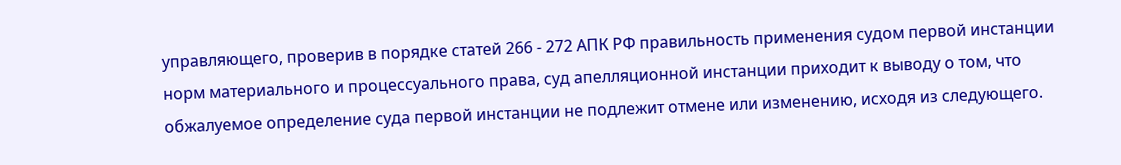управляющего, проверив в порядке статей 266 - 272 АПК РФ правильность применения судом первой инстанции норм материального и процессуального права, суд апелляционной инстанции приходит к выводу о том, что обжалуемое определение суда первой инстанции не подлежит отмене или изменению, исходя из следующего.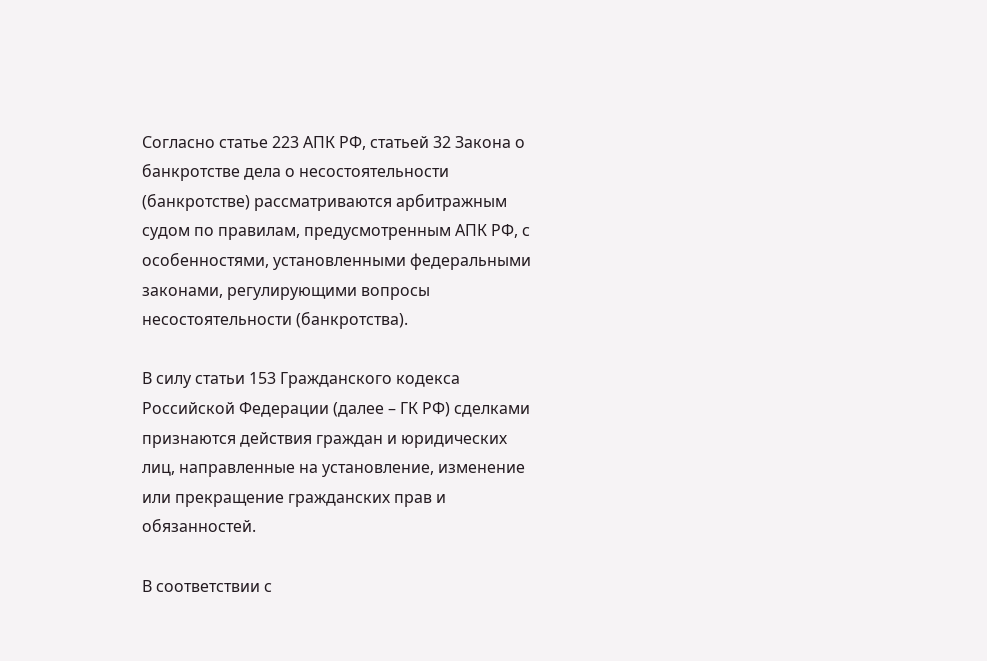Согласно статье 223 АПК РФ, статьей 32 Закона о банкротстве дела о несостоятельности (банкротстве) рассматриваются арбитражным судом по правилам, предусмотренным АПК РФ, с особенностями, установленными федеральными законами, регулирующими вопросы несостоятельности (банкротства).

В силу статьи 153 Гражданского кодекса Российской Федерации (далее – ГК РФ) сделками признаются действия граждан и юридических лиц, направленные на установление, изменение или прекращение гражданских прав и обязанностей.

В соответствии с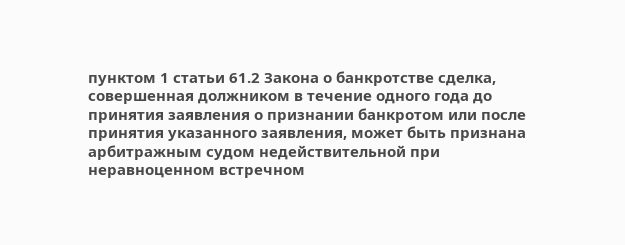пунктом 1 статьи 61.2 Закона о банкротстве сделка, совершенная должником в течение одного года до принятия заявления о признании банкротом или после принятия указанного заявления, может быть признана арбитражным судом недействительной при неравноценном встречном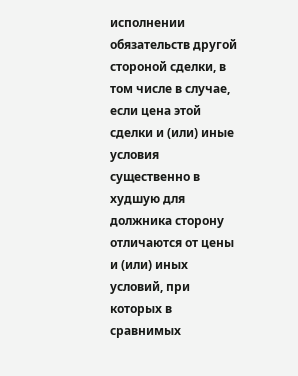исполнении обязательств другой стороной сделки, в том числе в случае, если цена этой сделки и (или) иные условия существенно в худшую для должника сторону отличаются от цены и (или) иных условий, при которых в сравнимых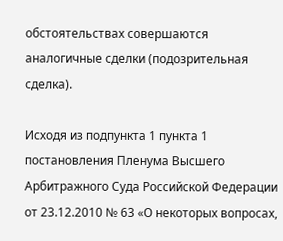обстоятельствах совершаются аналогичные сделки (подозрительная сделка).

Исходя из подпункта 1 пункта 1 постановления Пленума Высшего Арбитражного Суда Российской Федерации от 23.12.2010 № 63 «О некоторых вопросах,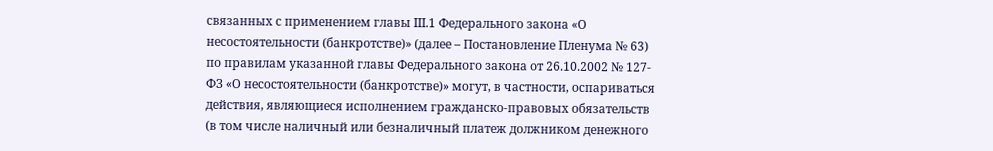связанных с применением главы III.1 Федерального закона «О несостоятельности (банкротстве)» (далее – Постановление Пленума № 63) по правилам указанной главы Федерального закона от 26.10.2002 № 127-ФЗ «О несостоятельности (банкротстве)» могут, в частности, оспариваться действия, являющиеся исполнением гражданско-правовых обязательств (в том числе наличный или безналичный платеж должником денежного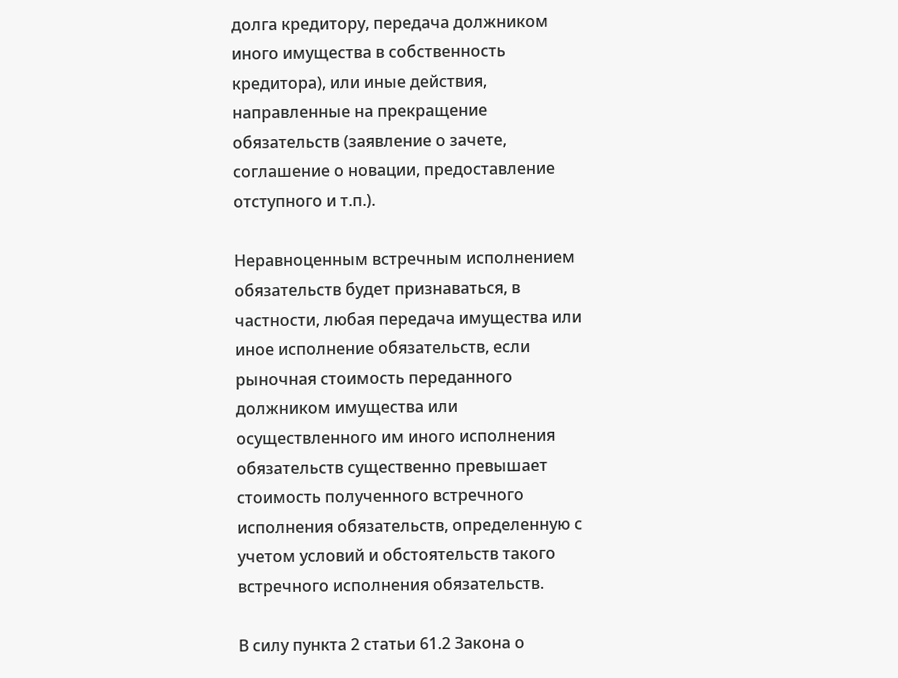долга кредитору, передача должником иного имущества в собственность кредитора), или иные действия, направленные на прекращение обязательств (заявление о зачете, соглашение о новации, предоставление отступного и т.п.).

Неравноценным встречным исполнением обязательств будет признаваться, в частности, любая передача имущества или иное исполнение обязательств, если рыночная стоимость переданного должником имущества или осуществленного им иного исполнения обязательств существенно превышает стоимость полученного встречного исполнения обязательств, определенную с учетом условий и обстоятельств такого встречного исполнения обязательств.

В силу пункта 2 статьи 61.2 Закона о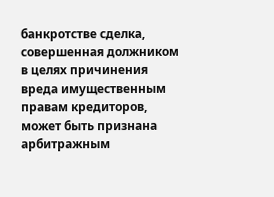банкротстве сделка, совершенная должником в целях причинения вреда имущественным правам кредиторов, может быть признана арбитражным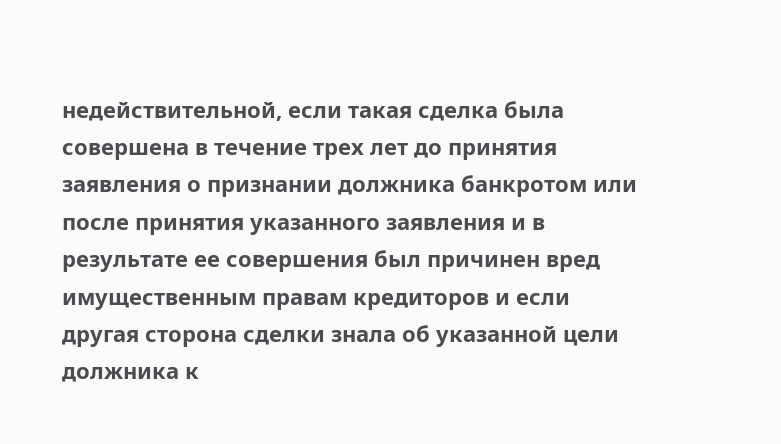недействительной, если такая сделка была совершена в течение трех лет до принятия заявления о признании должника банкротом или после принятия указанного заявления и в результате ее совершения был причинен вред имущественным правам кредиторов и если другая сторона сделки знала об указанной цели должника к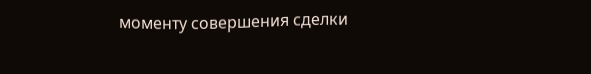моменту совершения сделки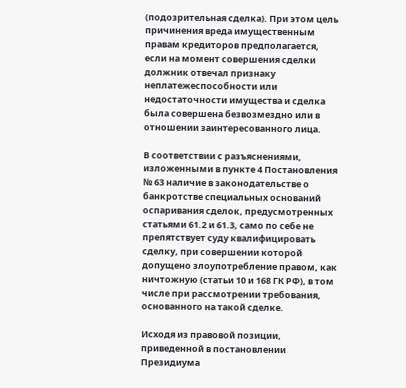(подозрительная сделка). При этом цель причинения вреда имущественным правам кредиторов предполагается, если на момент совершения сделки должник отвечал признаку неплатежеспособности или недостаточности имущества и сделка была совершена безвозмездно или в отношении заинтересованного лица.

В соответствии с разъяснениями, изложенными в пункте 4 Постановления № 63 наличие в законодательстве о банкротстве специальных оснований оспаривания сделок, предусмотренных статьями 61.2 и 61.3, само по себе не препятствует суду квалифицировать сделку, при совершении которой допущено злоупотребление правом, как ничтожную (статьи 10 и 168 ГК РФ), в том числе при рассмотрении требования, основанного на такой сделке.

Исходя из правовой позиции, приведенной в постановлении Президиума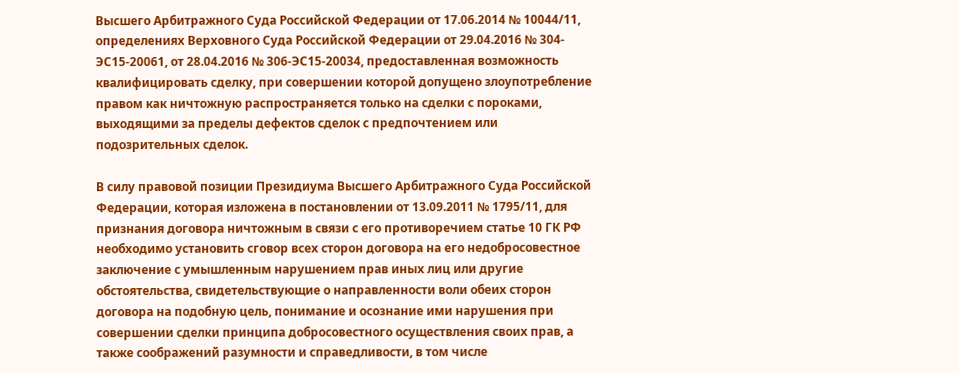Высшего Арбитражного Суда Российской Федерации от 17.06.2014 № 10044/11, определениях Верховного Суда Российской Федерации от 29.04.2016 № 304-ЭС15-20061, от 28.04.2016 № 306-ЭС15-20034, предоставленная возможность квалифицировать сделку, при совершении которой допущено злоупотребление правом как ничтожную распространяется только на сделки с пороками, выходящими за пределы дефектов сделок с предпочтением или подозрительных сделок.

В силу правовой позиции Президиума Высшего Арбитражного Суда Российской Федерации, которая изложена в постановлении от 13.09.2011 № 1795/11, для признания договора ничтожным в связи с его противоречием статье 10 ГК РФ необходимо установить сговор всех сторон договора на его недобросовестное заключение с умышленным нарушением прав иных лиц или другие обстоятельства, свидетельствующие о направленности воли обеих сторон договора на подобную цель, понимание и осознание ими нарушения при совершении сделки принципа добросовестного осуществления своих прав, а также соображений разумности и справедливости, в том числе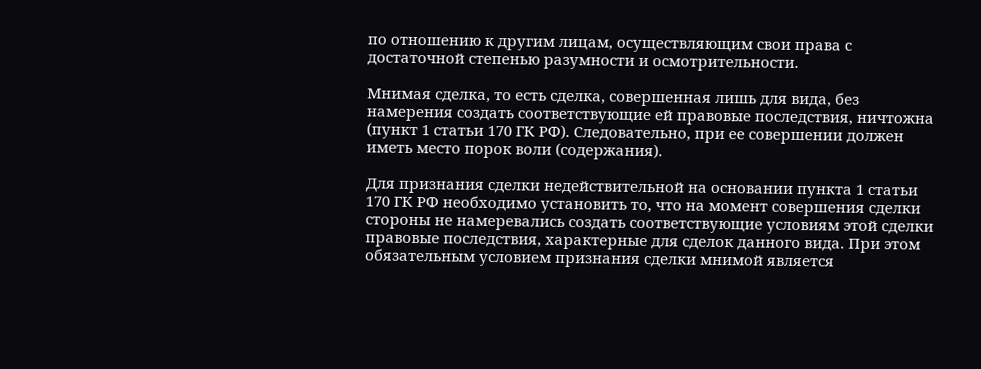по отношению к другим лицам, осуществляющим свои права с достаточной степенью разумности и осмотрительности.

Мнимая сделка, то есть сделка, совершенная лишь для вида, без намерения создать соответствующие ей правовые последствия, ничтожна (пункт 1 статьи 170 ГК РФ). Следовательно, при ее совершении должен иметь место порок воли (содержания).

Для признания сделки недействительной на основании пункта 1 статьи 170 ГК РФ необходимо установить то, что на момент совершения сделки стороны не намеревались создать соответствующие условиям этой сделки правовые последствия, характерные для сделок данного вида. При этом обязательным условием признания сделки мнимой является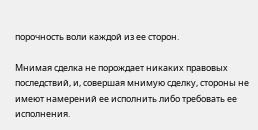порочность воли каждой из ее сторон.

Мнимая сделка не порождает никаких правовых последствий, и, совершая мнимую сделку, стороны не имеют намерений ее исполнить либо требовать ее исполнения.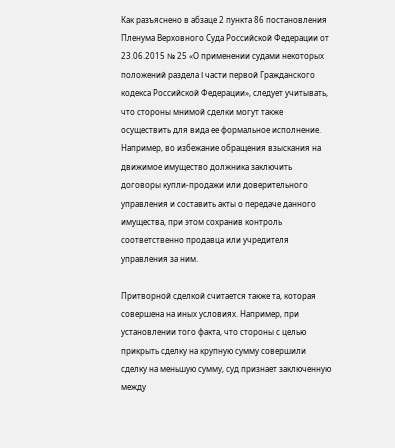Как разъяснено в абзаце 2 пункта 86 постановления Пленума Верховного Суда Российской Федерации от 23.06.2015 № 25 «О применении судами некоторых положений раздела I части первой Гражданского кодекса Российской Федерации», следует учитывать, что стороны мнимой сделки могут также осуществить для вида ее формальное исполнение. Например, во избежание обращения взыскания на движимое имущество должника заключить договоры купли-продажи или доверительного управления и составить акты о передаче данного имущества, при этом сохранив контроль соответственно продавца или учредителя управления за ним.

Притворной сделкой считается также та, которая совершена на иных условиях. Например, при установлении того факта, что стороны с целью прикрыть сделку на крупную сумму совершили сделку на меньшую сумму, суд признает заключенную между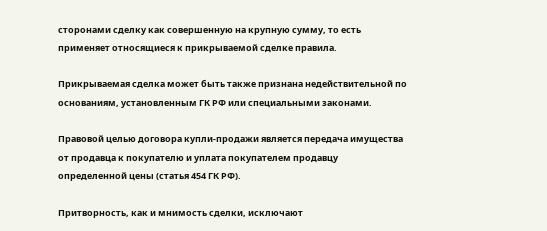сторонами сделку как совершенную на крупную сумму, то есть применяет относящиеся к прикрываемой сделке правила.

Прикрываемая сделка может быть также признана недействительной по основаниям, установленным ГК РФ или специальными законами.

Правовой целью договора купли-продажи является передача имущества от продавца к покупателю и уплата покупателем продавцу определенной цены (статья 454 ГК РФ).

Притворность, как и мнимость сделки, исключают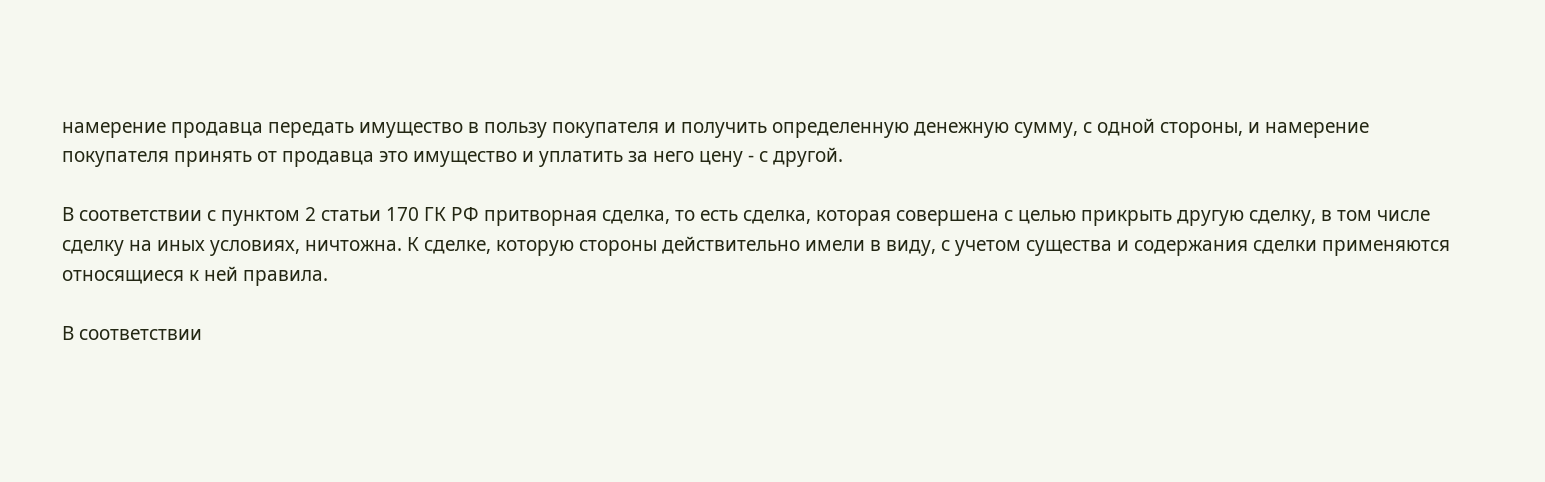намерение продавца передать имущество в пользу покупателя и получить определенную денежную сумму, с одной стороны, и намерение покупателя принять от продавца это имущество и уплатить за него цену - с другой.

В соответствии с пунктом 2 статьи 170 ГК РФ притворная сделка, то есть сделка, которая совершена с целью прикрыть другую сделку, в том числе сделку на иных условиях, ничтожна. К сделке, которую стороны действительно имели в виду, с учетом существа и содержания сделки применяются относящиеся к ней правила.

В соответствии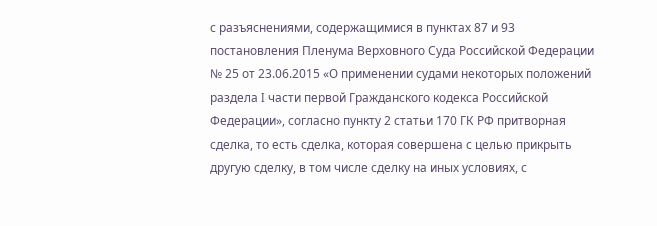с разъяснениями, содержащимися в пунктах 87 и 93 постановления Пленума Верховного Суда Российской Федерации № 25 от 23.06.2015 «О применении судами некоторых положений раздела I части первой Гражданского кодекса Российской Федерации», согласно пункту 2 статьи 170 ГК РФ притворная сделка, то есть сделка, которая совершена с целью прикрыть другую сделку, в том числе сделку на иных условиях, с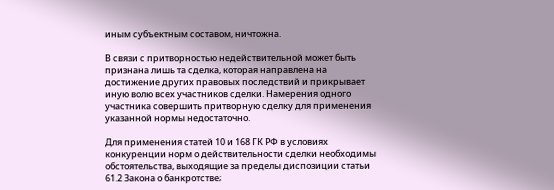иным субъектным составом, ничтожна.

В связи с притворностью недействительной может быть признана лишь та сделка, которая направлена на достижение других правовых последствий и прикрывает иную волю всех участников сделки. Намерения одного участника совершить притворную сделку для применения указанной нормы недостаточно.

Для применения статей 10 и 168 ГК РФ в условиях конкуренции норм о действительности сделки необходимы обстоятельства, выходящие за пределы диспозиции статьи 61.2 Закона о банкротстве;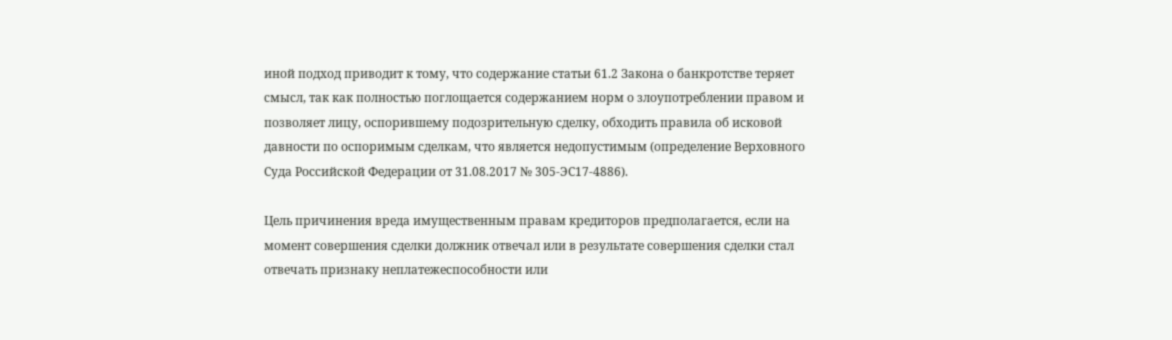иной подход приводит к тому, что содержание статьи 61.2 Закона о банкротстве теряет смысл, так как полностью поглощается содержанием норм о злоупотреблении правом и позволяет лицу, оспорившему подозрительную сделку, обходить правила об исковой давности по оспоримым сделкам, что является недопустимым (определение Верховного Суда Российской Федерации от 31.08.2017 № 305-ЭС17-4886).

Цель причинения вреда имущественным правам кредиторов предполагается, если на момент совершения сделки должник отвечал или в результате совершения сделки стал отвечать признаку неплатежеспособности или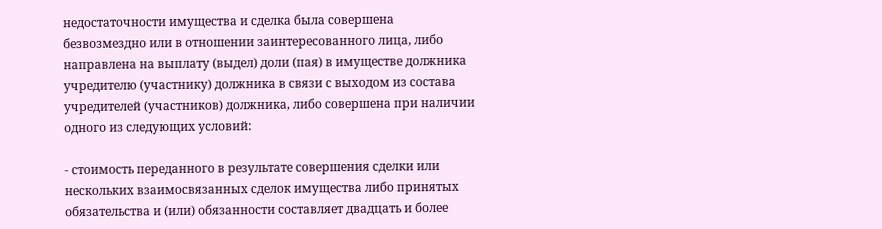недостаточности имущества и сделка была совершена безвозмездно или в отношении заинтересованного лица, либо направлена на выплату (выдел) доли (пая) в имуществе должника учредителю (участнику) должника в связи с выходом из состава учредителей (участников) должника, либо совершена при наличии одного из следующих условий:

- стоимость переданного в результате совершения сделки или нескольких взаимосвязанных сделок имущества либо принятых обязательства и (или) обязанности составляет двадцать и более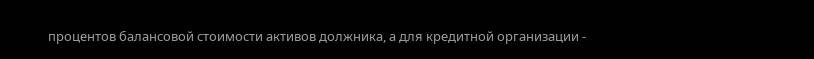процентов балансовой стоимости активов должника, а для кредитной организации -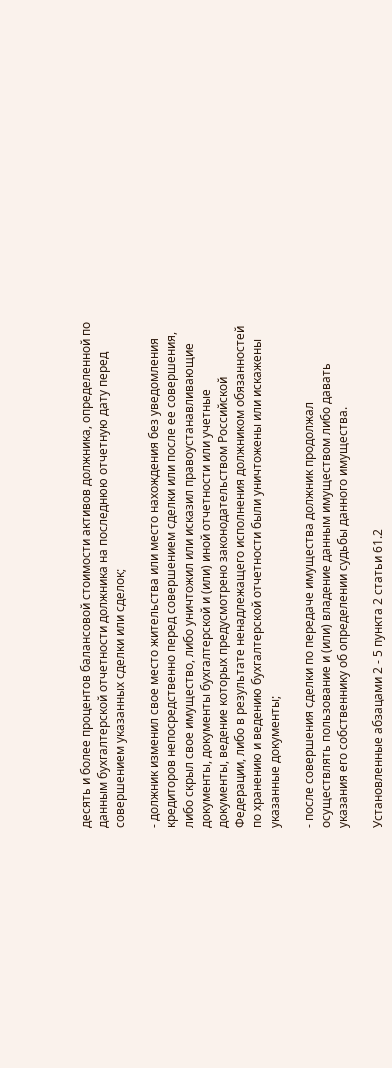десять и более процентов балансовой стоимости активов должника, определенной по данным бухгалтерской отчетности должника на последнюю отчетную дату перед совершением указанных сделки или сделок;

- должник изменил свое место жительства или место нахождения без уведомления кредиторов непосредственно перед совершением сделки или после ее совершения, либо скрыл свое имущество, либо уничтожил или исказил правоустанавливающие документы, документы бухгалтерской и (или) иной отчетности или учетные документы, ведение которых предусмотрено законодательством Российской Федерации, либо в результате ненадлежащего исполнения должником обязанностей по хранению и ведению бухгалтерской отчетности были уничтожены или искажены указанные документы;

- после совершения сделки по передаче имущества должник продолжал осуществлять пользование и (или) владение данным имуществом либо давать указания его собственнику об определении судьбы данного имущества.

Установленные абзацами 2 - 5 пункта 2 статьи 61.2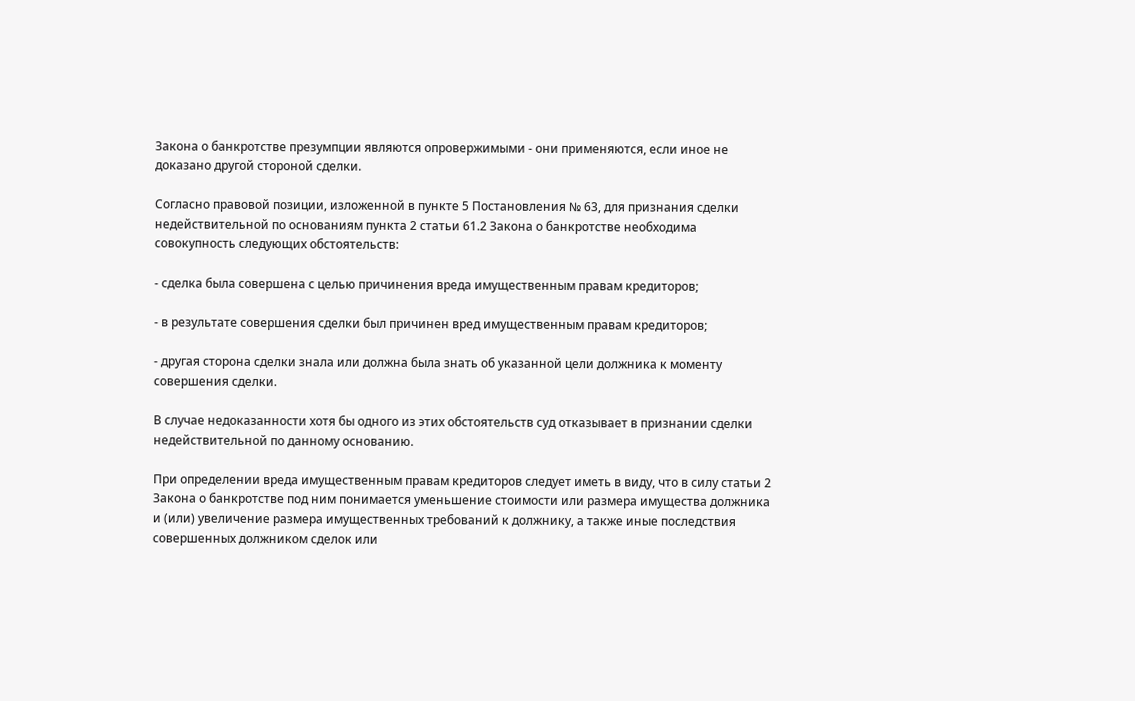Закона о банкротстве презумпции являются опровержимыми - они применяются, если иное не доказано другой стороной сделки.

Согласно правовой позиции, изложенной в пункте 5 Постановления № 63, для признания сделки недействительной по основаниям пункта 2 статьи 61.2 Закона о банкротстве необходима совокупность следующих обстоятельств:

- сделка была совершена с целью причинения вреда имущественным правам кредиторов;

- в результате совершения сделки был причинен вред имущественным правам кредиторов;

- другая сторона сделки знала или должна была знать об указанной цели должника к моменту совершения сделки.

В случае недоказанности хотя бы одного из этих обстоятельств суд отказывает в признании сделки недействительной по данному основанию.

При определении вреда имущественным правам кредиторов следует иметь в виду, что в силу статьи 2 Закона о банкротстве под ним понимается уменьшение стоимости или размера имущества должника и (или) увеличение размера имущественных требований к должнику, а также иные последствия совершенных должником сделок или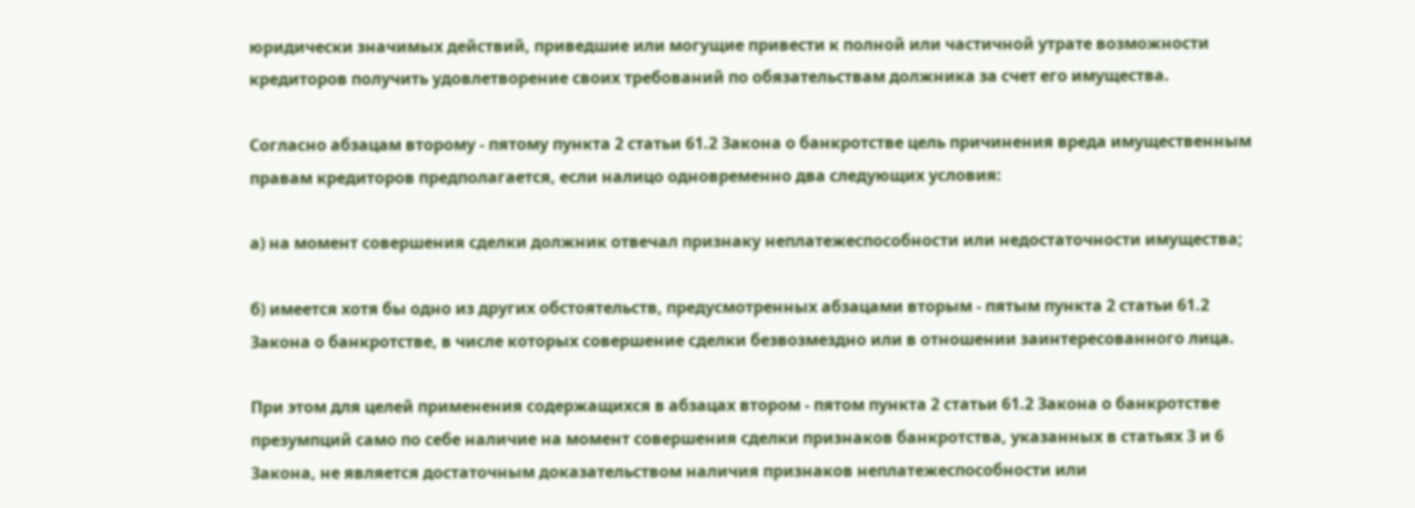юридически значимых действий, приведшие или могущие привести к полной или частичной утрате возможности кредиторов получить удовлетворение своих требований по обязательствам должника за счет его имущества.

Согласно абзацам второму - пятому пункта 2 статьи 61.2 Закона о банкротстве цель причинения вреда имущественным правам кредиторов предполагается, если налицо одновременно два следующих условия:

а) на момент совершения сделки должник отвечал признаку неплатежеспособности или недостаточности имущества;

б) имеется хотя бы одно из других обстоятельств, предусмотренных абзацами вторым - пятым пункта 2 статьи 61.2 Закона о банкротстве, в числе которых совершение сделки безвозмездно или в отношении заинтересованного лица.

При этом для целей применения содержащихся в абзацах втором - пятом пункта 2 статьи 61.2 Закона о банкротстве презумпций само по себе наличие на момент совершения сделки признаков банкротства, указанных в статьях 3 и 6 Закона, не является достаточным доказательством наличия признаков неплатежеспособности или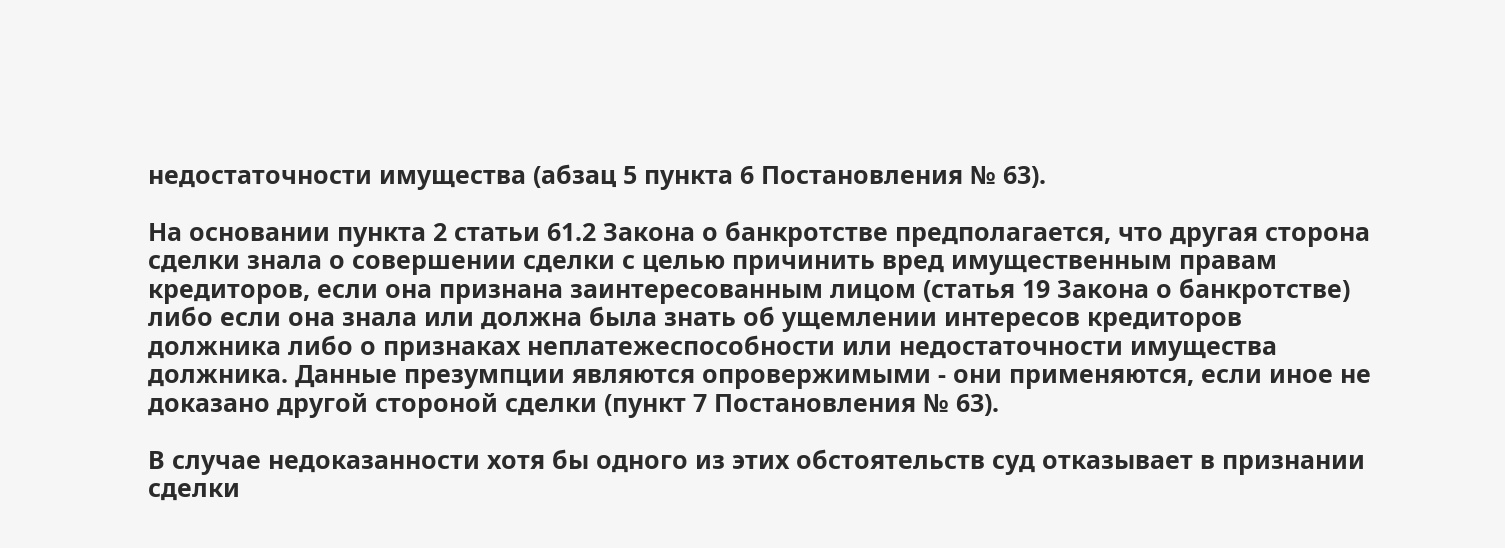недостаточности имущества (абзац 5 пункта 6 Постановления № 63).

На основании пункта 2 статьи 61.2 Закона о банкротстве предполагается, что другая сторона сделки знала о совершении сделки с целью причинить вред имущественным правам кредиторов, если она признана заинтересованным лицом (статья 19 Закона о банкротстве) либо если она знала или должна была знать об ущемлении интересов кредиторов должника либо о признаках неплатежеспособности или недостаточности имущества должника. Данные презумпции являются опровержимыми - они применяются, если иное не доказано другой стороной сделки (пункт 7 Постановления № 63).

В случае недоказанности хотя бы одного из этих обстоятельств суд отказывает в признании сделки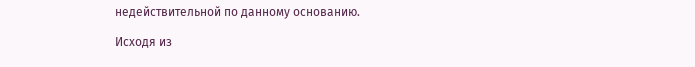недействительной по данному основанию.

Исходя из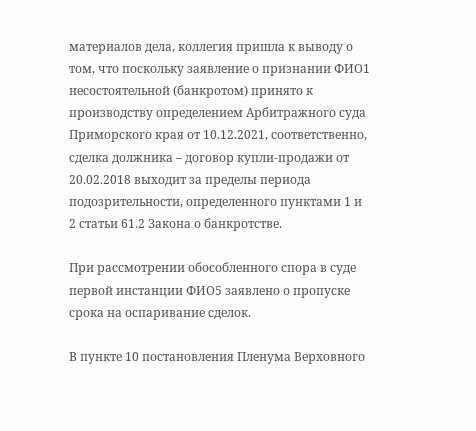материалов дела, коллегия пришла к выводу о том, что поскольку заявление о признании ФИО1 несостоятельной (банкротом) принято к производству определением Арбитражного суда Приморского края от 10.12.2021, соответственно, сделка должника – договор купли-продажи от 20.02.2018 выходит за пределы периода подозрительности, определенного пунктами 1 и 2 статьи 61.2 Закона о банкротстве.

При рассмотрении обособленного спора в суде первой инстанции ФИО5 заявлено о пропуске срока на оспаривание сделок.

В пункте 10 постановления Пленума Верховного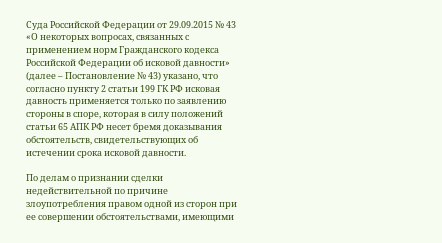Суда Российской Федерации от 29.09.2015 № 43 «О некоторых вопросах, связанных с применением норм Гражданского кодекса Российской Федерации об исковой давности» (далее – Постановление № 43) указано, что согласно пункту 2 статьи 199 ГК РФ исковая давность применяется только по заявлению стороны в споре, которая в силу положений статьи 65 АПК РФ несет бремя доказывания обстоятельств, свидетельствующих об истечении срока исковой давности.

По делам о признании сделки недействительной по причине злоупотребления правом одной из сторон при ее совершении обстоятельствами, имеющими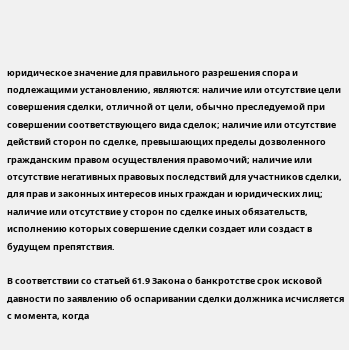юридическое значение для правильного разрешения спора и подлежащими установлению, являются: наличие или отсутствие цели совершения сделки, отличной от цели, обычно преследуемой при совершении соответствующего вида сделок; наличие или отсутствие действий сторон по сделке, превышающих пределы дозволенного гражданским правом осуществления правомочий; наличие или отсутствие негативных правовых последствий для участников сделки, для прав и законных интересов иных граждан и юридических лиц; наличие или отсутствие у сторон по сделке иных обязательств, исполнению которых совершение сделки создает или создаст в будущем препятствия.

В соответствии со статьей 61.9 Закона о банкротстве срок исковой давности по заявлению об оспаривании сделки должника исчисляется с момента, когда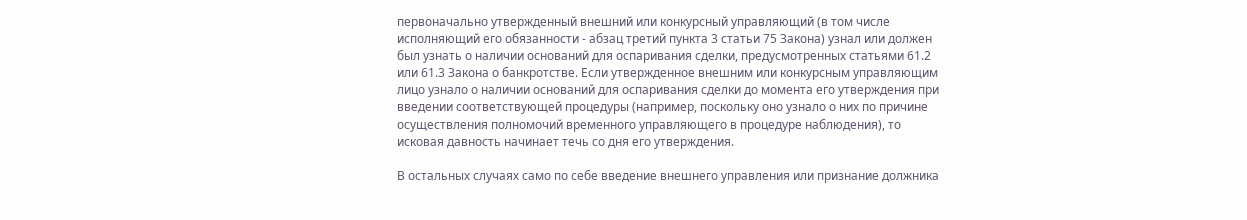первоначально утвержденный внешний или конкурсный управляющий (в том числе исполняющий его обязанности - абзац третий пункта 3 статьи 75 Закона) узнал или должен был узнать о наличии оснований для оспаривания сделки, предусмотренных статьями 61.2 или 61.3 Закона о банкротстве. Если утвержденное внешним или конкурсным управляющим лицо узнало о наличии оснований для оспаривания сделки до момента его утверждения при введении соответствующей процедуры (например, поскольку оно узнало о них по причине осуществления полномочий временного управляющего в процедуре наблюдения), то исковая давность начинает течь со дня его утверждения.

В остальных случаях само по себе введение внешнего управления или признание должника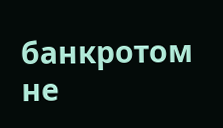банкротом не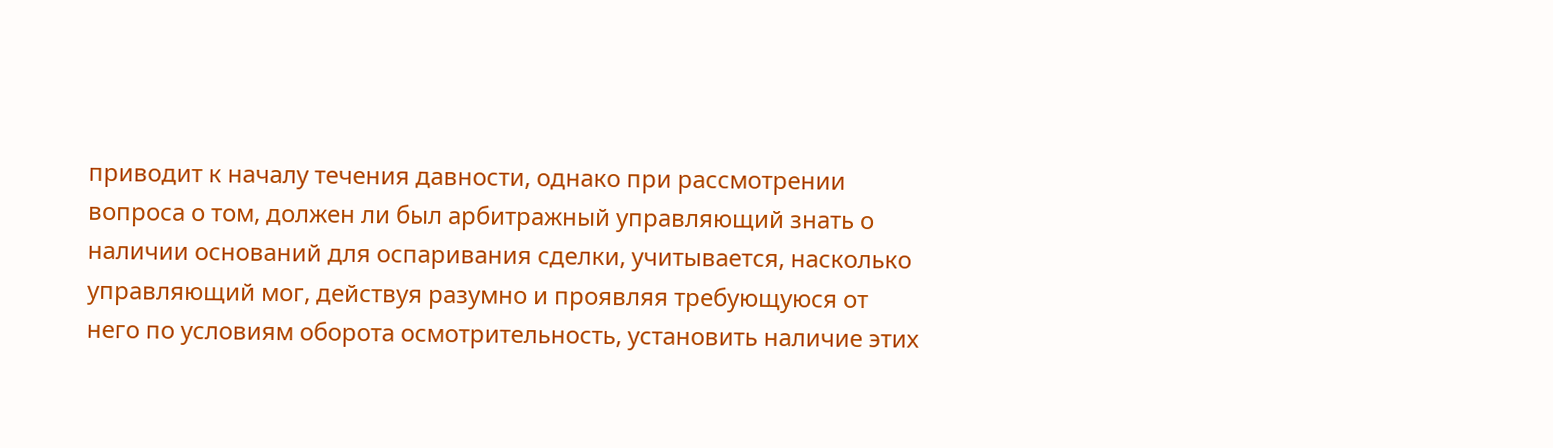приводит к началу течения давности, однако при рассмотрении вопроса о том, должен ли был арбитражный управляющий знать о наличии оснований для оспаривания сделки, учитывается, насколько управляющий мог, действуя разумно и проявляя требующуюся от него по условиям оборота осмотрительность, установить наличие этих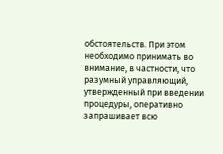обстоятельств. При этом необходимо принимать во внимание, в частности, что разумный управляющий, утвержденный при введении процедуры, оперативно запрашивает всю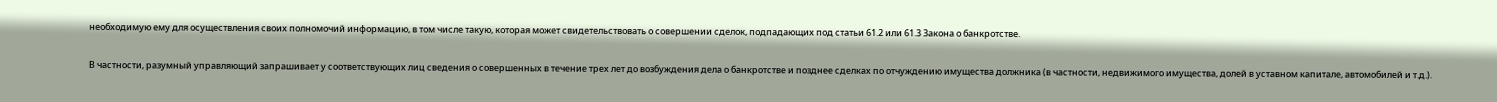необходимую ему для осуществления своих полномочий информацию, в том числе такую, которая может свидетельствовать о совершении сделок, подпадающих под статьи 61.2 или 61.3 Закона о банкротстве.

В частности, разумный управляющий запрашивает у соответствующих лиц сведения о совершенных в течение трех лет до возбуждения дела о банкротстве и позднее сделках по отчуждению имущества должника (в частности, недвижимого имущества, долей в уставном капитале, автомобилей и т.д.).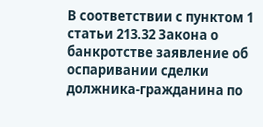В соответствии с пунктом 1 статьи 213.32 Закона о банкротстве заявление об оспаривании сделки должника-гражданина по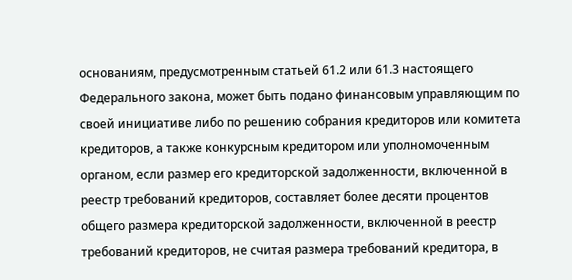основаниям, предусмотренным статьей 61.2 или 61.3 настоящего Федерального закона, может быть подано финансовым управляющим по своей инициативе либо по решению собрания кредиторов или комитета кредиторов, а также конкурсным кредитором или уполномоченным органом, если размер его кредиторской задолженности, включенной в реестр требований кредиторов, составляет более десяти процентов общего размера кредиторской задолженности, включенной в реестр требований кредиторов, не считая размера требований кредитора, в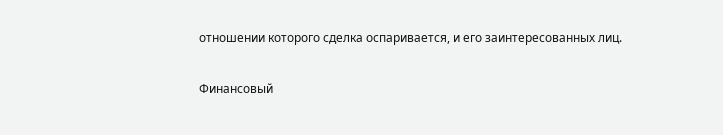отношении которого сделка оспаривается, и его заинтересованных лиц.

Финансовый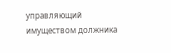управляющий имуществом должника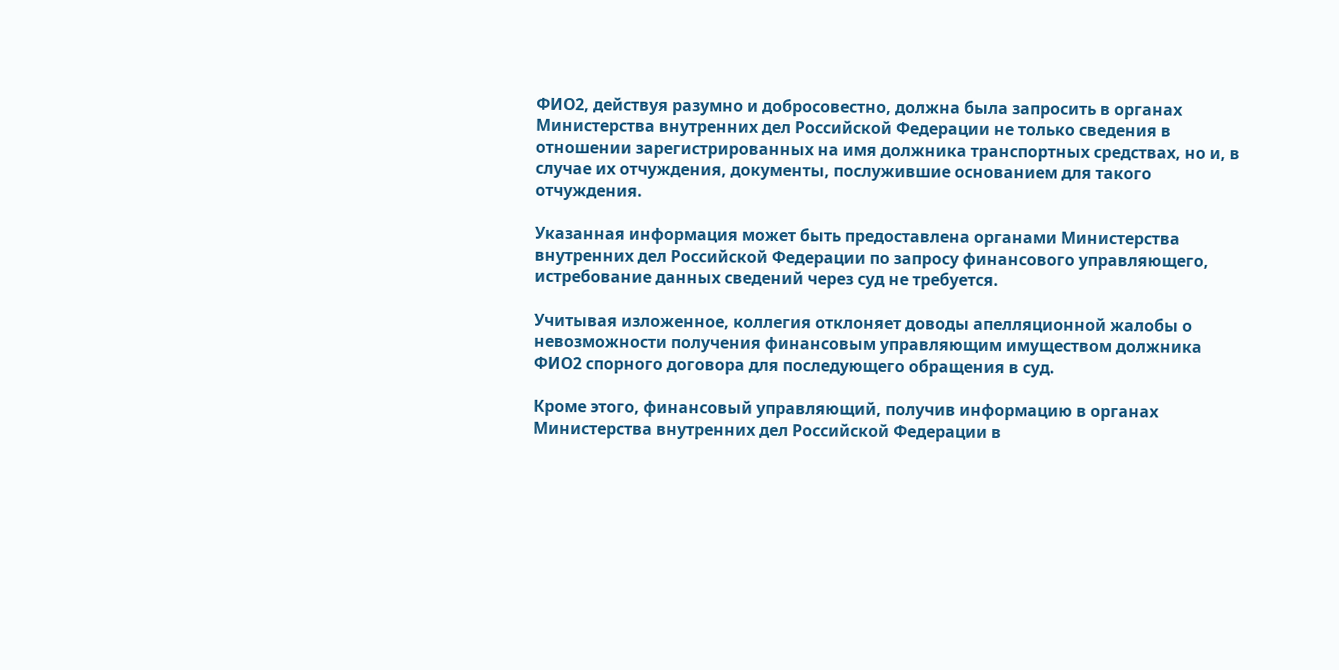ФИО2, действуя разумно и добросовестно, должна была запросить в органах Министерства внутренних дел Российской Федерации не только сведения в отношении зарегистрированных на имя должника транспортных средствах, но и, в случае их отчуждения, документы, послужившие основанием для такого отчуждения.

Указанная информация может быть предоставлена органами Министерства внутренних дел Российской Федерации по запросу финансового управляющего, истребование данных сведений через суд не требуется.

Учитывая изложенное, коллегия отклоняет доводы апелляционной жалобы о невозможности получения финансовым управляющим имуществом должника ФИО2 спорного договора для последующего обращения в суд.

Кроме этого, финансовый управляющий, получив информацию в органах Министерства внутренних дел Российской Федерации в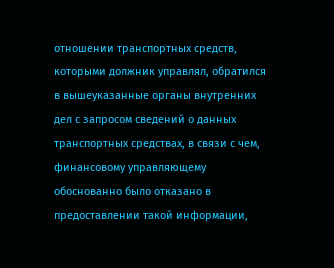отношении транспортных средств, которыми должник управлял, обратился в вышеуказанные органы внутренних дел с запросом сведений о данных транспортных средствах, в связи с чем, финансовому управляющему обоснованно было отказано в предоставлении такой информации,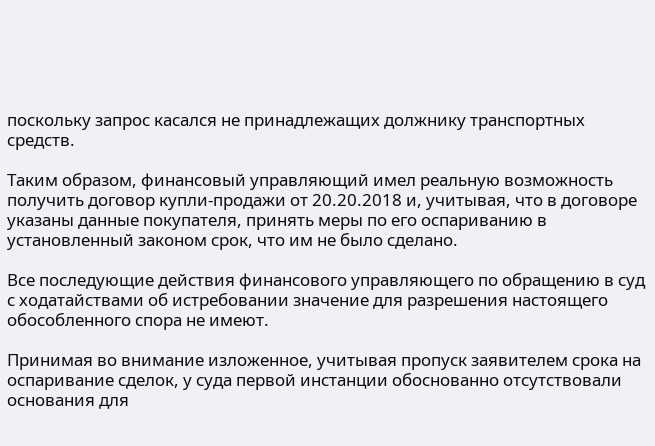поскольку запрос касался не принадлежащих должнику транспортных средств.

Таким образом, финансовый управляющий имел реальную возможность получить договор купли-продажи от 20.20.2018 и, учитывая, что в договоре указаны данные покупателя, принять меры по его оспариванию в установленный законом срок, что им не было сделано.

Все последующие действия финансового управляющего по обращению в суд с ходатайствами об истребовании значение для разрешения настоящего обособленного спора не имеют.

Принимая во внимание изложенное, учитывая пропуск заявителем срока на оспаривание сделок, у суда первой инстанции обоснованно отсутствовали основания для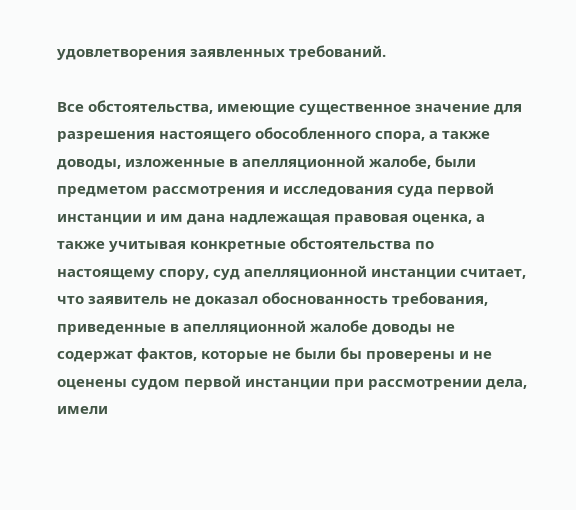удовлетворения заявленных требований.

Все обстоятельства, имеющие существенное значение для разрешения настоящего обособленного спора, а также доводы, изложенные в апелляционной жалобе, были предметом рассмотрения и исследования суда первой инстанции и им дана надлежащая правовая оценка, а также учитывая конкретные обстоятельства по настоящему спору, суд апелляционной инстанции считает, что заявитель не доказал обоснованность требования, приведенные в апелляционной жалобе доводы не содержат фактов, которые не были бы проверены и не оценены судом первой инстанции при рассмотрении дела, имели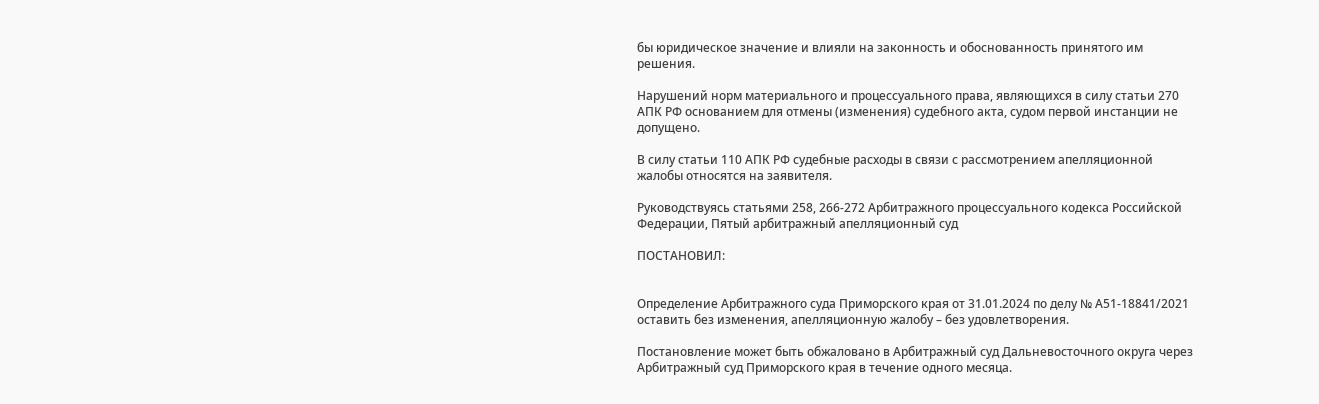бы юридическое значение и влияли на законность и обоснованность принятого им решения.

Нарушений норм материального и процессуального права, являющихся в силу статьи 270 АПК РФ основанием для отмены (изменения) судебного акта, судом первой инстанции не допущено.

В силу статьи 110 АПК РФ судебные расходы в связи с рассмотрением апелляционной жалобы относятся на заявителя.

Руководствуясь статьями 258, 266-272 Арбитражного процессуального кодекса Российской Федерации, Пятый арбитражный апелляционный суд

ПОСТАНОВИЛ:


Определение Арбитражного суда Приморского края от 31.01.2024 по делу № А51-18841/2021 оставить без изменения, апелляционную жалобу – без удовлетворения.

Постановление может быть обжаловано в Арбитражный суд Дальневосточного округа через Арбитражный суд Приморского края в течение одного месяца.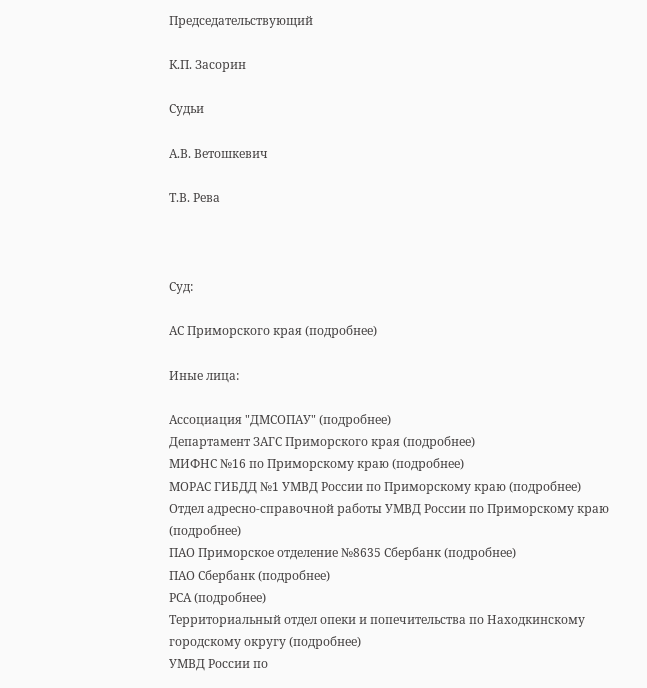Председательствующий

К.П. Засорин

Судьи

А.В. Ветошкевич

Т.В. Рева



Суд:

АС Приморского края (подробнее)

Иные лица:

Ассоциация "ДМСОПАУ" (подробнее)
Департамент ЗАГС Приморского края (подробнее)
МИФНС №16 по Приморскому краю (подробнее)
МОРАС ГИБДД №1 УМВД России по Приморскому краю (подробнее)
Отдел адресно-справочной работы УМВД России по Приморскому краю (подробнее)
ПАО Приморское отделение №8635 Сбербанк (подробнее)
ПАО Сбербанк (подробнее)
РСА (подробнее)
Территориальный отдел опеки и попечительства по Находкинскому городскому округу (подробнее)
УМВД России по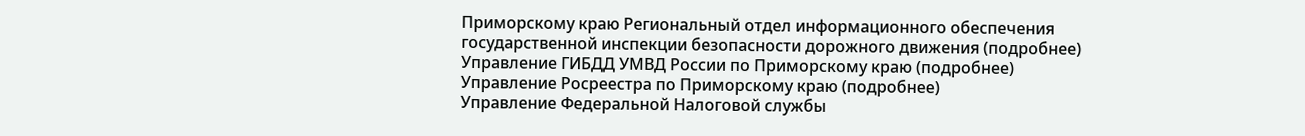Приморскому краю Региональный отдел информационного обеспечения государственной инспекции безопасности дорожного движения (подробнее)
Управление ГИБДД УМВД России по Приморскому краю (подробнее)
Управление Росреестра по Приморскому краю (подробнее)
Управление Федеральной Налоговой службы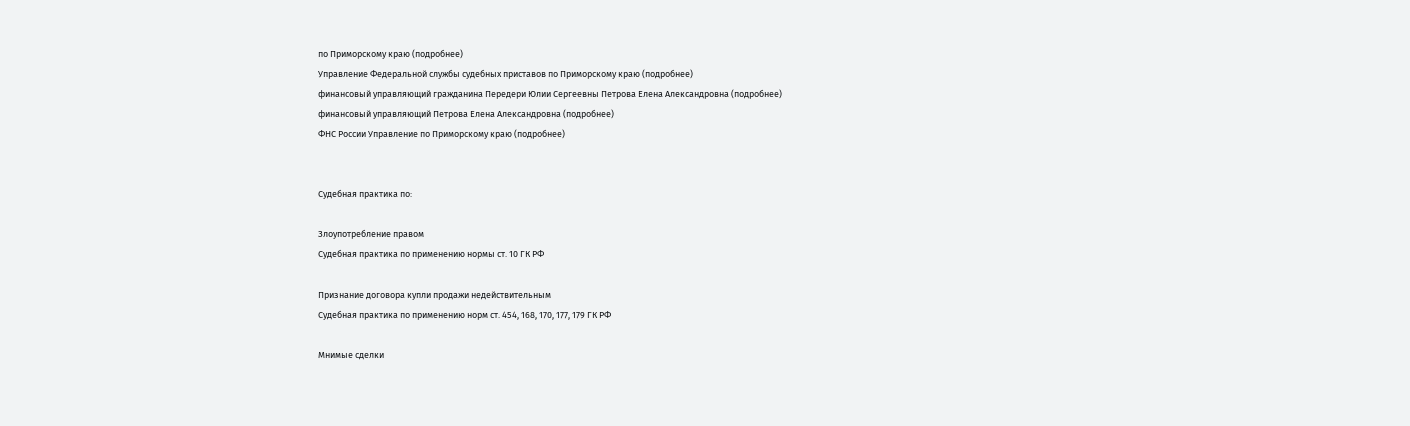по Приморскому краю (подробнее)
Управление Федеральной службы судебных приставов по Приморскому краю (подробнее)
финансовый управляющий гражданина Передери Юлии Сергеевны Петрова Елена Александровна (подробнее)
финансовый управляющий Петрова Елена Александровна (подробнее)
ФНС России Управление по Приморскому краю (подробнее)


Судебная практика по:

Злоупотребление правом
Судебная практика по применению нормы ст. 10 ГК РФ

Признание договора купли продажи недействительным
Судебная практика по применению норм ст. 454, 168, 170, 177, 179 ГК РФ

Мнимые сделки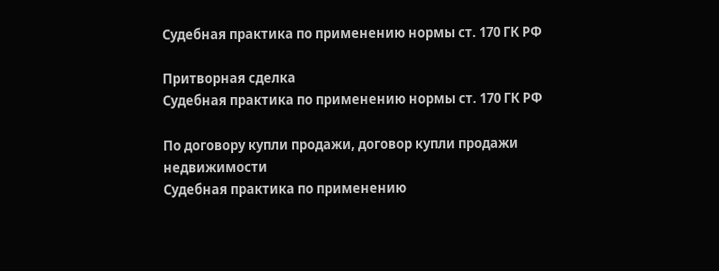Судебная практика по применению нормы ст. 170 ГК РФ

Притворная сделка
Судебная практика по применению нормы ст. 170 ГК РФ

По договору купли продажи, договор купли продажи недвижимости
Судебная практика по применению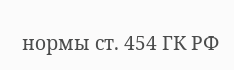нормы ст. 454 ГК РФ